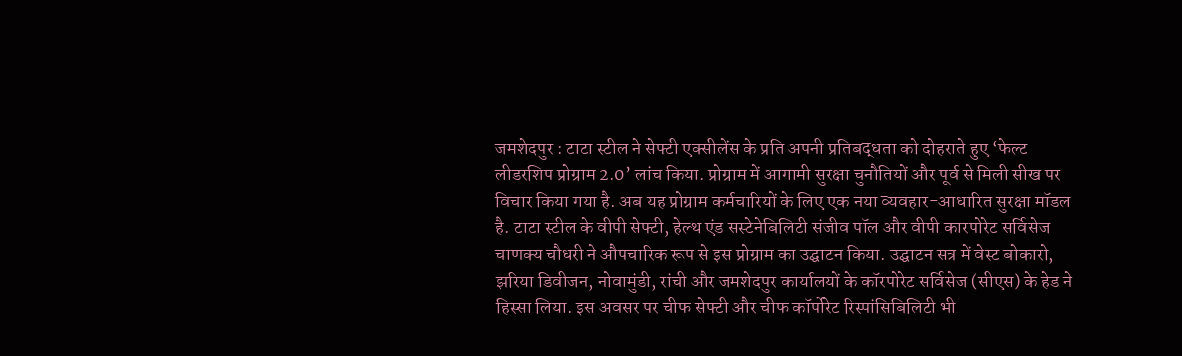जमशेदपुर : टाटा स्टील ने सेफ्टी एक्सीलेंस के प्रति अपनी प्रतिबद्धता को दोहराते हुए ‘फेल्ट लीडरशिप प्रोग्राम 2.0’ लांच किया. प्रोग्राम में आगामी सुरक्षा चुनौतियों और पूर्व से मिली सीख पर विचार किया गया है. अब यह प्रोग्राम कर्मचारियों के लिए एक नया व्यवहार-आधारित सुरक्षा मॉडल है. टाटा स्टील के वीपी सेफ्टी, हेल्थ एंड सस्टेनेबिलिटी संजीव पॉल और वीपी कारपोरेट सर्विसेज चाणक्य चौधरी ने औपचारिक रूप से इस प्रोग्राम का उद्घाटन किया. उद्घाटन सत्र में वेस्ट बोकारो, झरिया डिवीजन, नोवामुंडी, रांची और जमशेदपुर कार्यालयों के कॉरपोरेट सर्विसेज (सीएस) के हेड ने हिस्सा लिया. इस अवसर पर चीफ सेफ्टी और चीफ कॉर्पोरेट रिस्पांसिबिलिटी भी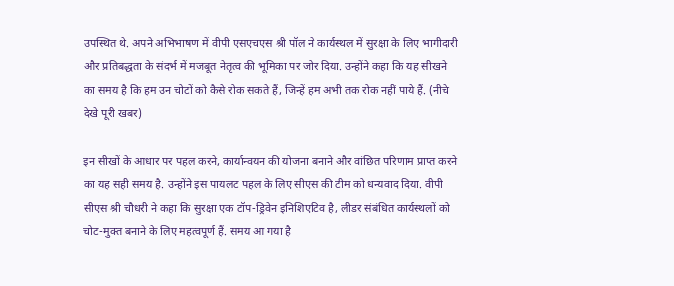उपस्थित थे. अपने अभिभाषण में वीपी एसएचएस श्री पॉल ने कार्यस्थल में सुरक्षा के लिए भागीदारी और प्रतिबद्धता के संदर्भ में मजबूत नेतृत्व की भूमिका पर जोर दिया. उन्होंने कहा कि यह सीखने का समय है कि हम उन चोटों को कैसे रोक सकते हैं, जिन्हें हम अभी तक रोक नहीं पाये हैं. (नीचे देखे पूरी खबर)

इन सीखों के आधार पर पहल करने, कार्यान्वयन की योजना बनाने और वांछित परिणाम प्राप्त करने का यह सही समय है. उन्होंने इस पायलट पहल के लिए सीएस की टीम को धन्यवाद दिया. वीपी सीएस श्री चौधरी ने कहा कि सुरक्षा एक टॉप-ड्रिवेन इनिशिएटिव है, लीडर संबंधित कार्यस्थलों को चोट-मुक्त बनाने के लिए महत्वपूर्ण हैं. समय आ गया है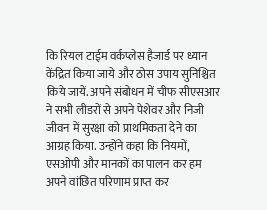कि रियल टाईम वर्कप्लेस हैजार्ड पर ध्यान केंद्रित किया जाये और ठोस उपाय सुनिश्चित किये जायें. अपने संबोधन में चीफ सीएसआर ने सभी लीडरों से अपने पेशेवर और निजी जीवन में सुरक्षा को प्राथमिकता देने का आग्रह किया. उन्होंने कहा कि नियमों, एसओपी और मानकों का पालन कर हम अपने वांछित परिणाम प्राप्त कर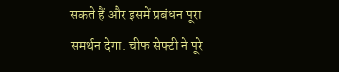सकते हैं और इसमें प्रबंधन पूरा समर्थन देगा. चीफ सेफ्टी ने पूरे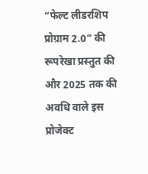“फेल्ट लीडरशिप प्रोग्राम 2.0“ की रूपरेखा प्रस्तुत की और 2025 तक की अवधि वाले इस प्रोजेक्ट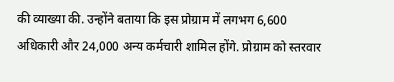की व्याख्या की. उन्होंने बताया कि इस प्रोग्राम में लगभग 6,600 अधिकारी और 24,000 अन्य कर्मचारी शामिल होंगे. प्रोग्राम को स्तरवार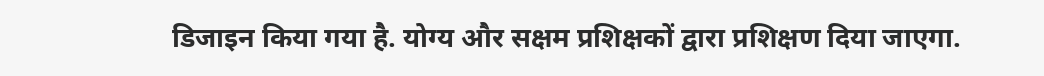डिजाइन किया गया है. योग्य और सक्षम प्रशिक्षकों द्वारा प्रशिक्षण दिया जाएगा.